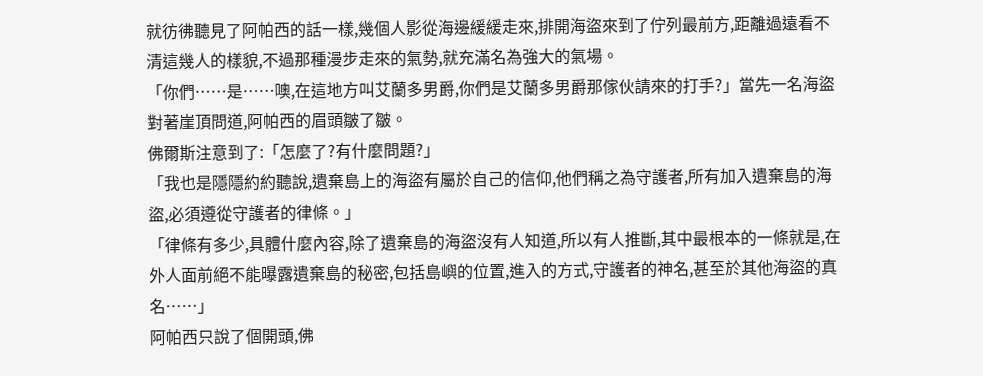就彷彿聽見了阿帕西的話一樣,幾個人影從海邊緩緩走來,排開海盜來到了佇列最前方,距離過遠看不清這幾人的樣貌,不過那種漫步走來的氣勢,就充滿名為強大的氣場。
「你們……是……噢,在這地方叫艾蘭多男爵,你們是艾蘭多男爵那傢伙請來的打手?」當先一名海盜對著崖頂問道,阿帕西的眉頭皺了皺。
佛爾斯注意到了:「怎麼了?有什麼問題?」
「我也是隱隱約約聽說,遺棄島上的海盜有屬於自己的信仰,他們稱之為守護者,所有加入遺棄島的海盜,必須遵從守護者的律條。」
「律條有多少,具體什麼內容,除了遺棄島的海盜沒有人知道,所以有人推斷,其中最根本的一條就是,在外人面前絕不能曝露遺棄島的秘密,包括島嶼的位置,進入的方式,守護者的神名,甚至於其他海盜的真名……」
阿帕西只說了個開頭,佛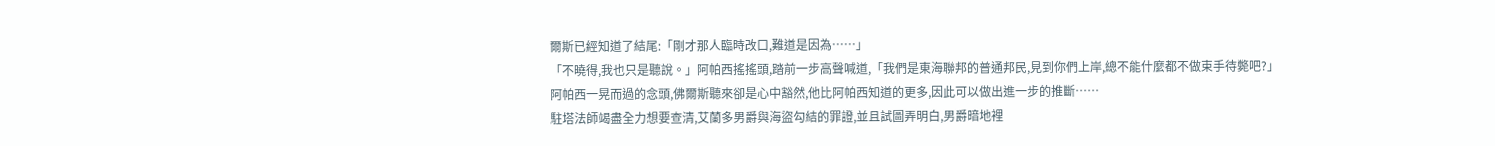爾斯已經知道了結尾:「剛才那人臨時改口,難道是因為……」
「不曉得,我也只是聽說。」阿帕西搖搖頭,踏前一步高聲喊道,「我們是東海聯邦的普通邦民,見到你們上岸,總不能什麼都不做束手待斃吧?」
阿帕西一晃而過的念頭,佛爾斯聽來卻是心中豁然,他比阿帕西知道的更多,因此可以做出進一步的推斷……
駐塔法師竭盡全力想要查清,艾蘭多男爵與海盜勾結的罪證,並且試圖弄明白,男爵暗地裡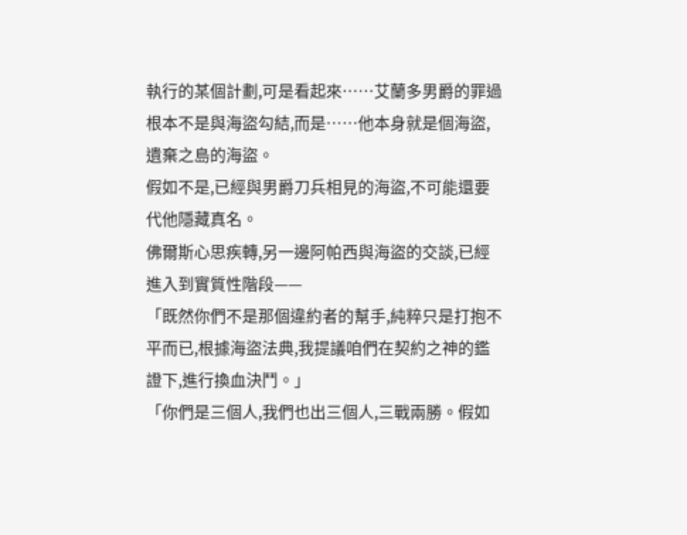執行的某個計劃,可是看起來……艾蘭多男爵的罪過根本不是與海盜勾結,而是……他本身就是個海盜,遺棄之島的海盜。
假如不是,已經與男爵刀兵相見的海盜,不可能還要代他隱藏真名。
佛爾斯心思疾轉,另一邊阿帕西與海盜的交談,已經進入到實質性階段——
「既然你們不是那個違約者的幫手,純粹只是打抱不平而已,根據海盜法典,我提議咱們在契約之神的鑑證下,進行換血決鬥。」
「你們是三個人,我們也出三個人,三戰兩勝。假如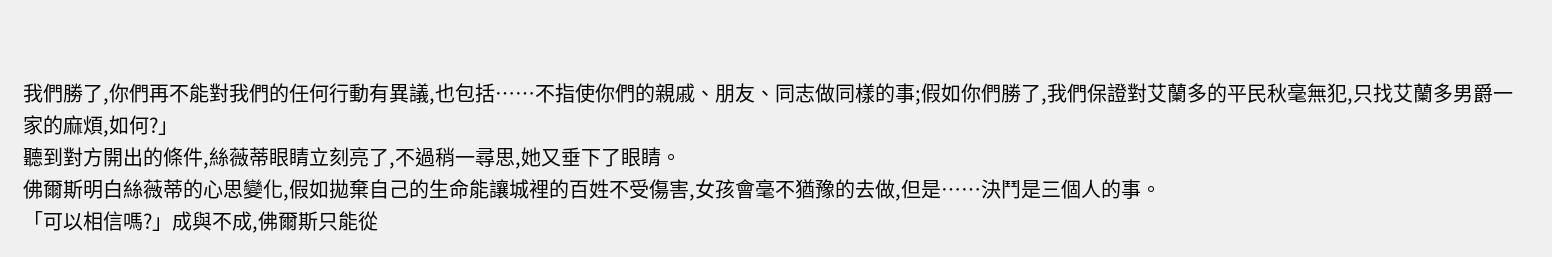我們勝了,你們再不能對我們的任何行動有異議,也包括……不指使你們的親戚、朋友、同志做同樣的事;假如你們勝了,我們保證對艾蘭多的平民秋毫無犯,只找艾蘭多男爵一家的麻煩,如何?」
聽到對方開出的條件,絲薇蒂眼睛立刻亮了,不過稍一尋思,她又垂下了眼睛。
佛爾斯明白絲薇蒂的心思變化,假如拋棄自己的生命能讓城裡的百姓不受傷害,女孩會毫不猶豫的去做,但是……決鬥是三個人的事。
「可以相信嗎?」成與不成,佛爾斯只能從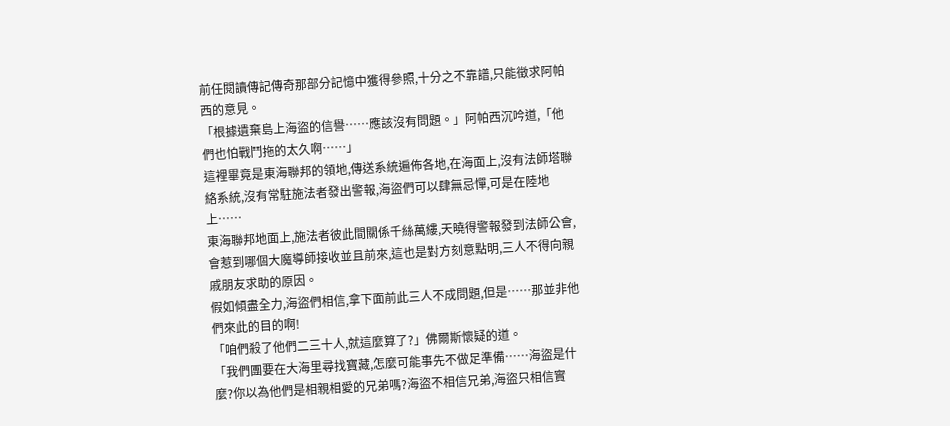前任閱讀傳記傳奇那部分記憶中獲得參照,十分之不靠譜,只能徵求阿帕西的意見。
「根據遺棄島上海盜的信譽……應該沒有問題。」阿帕西沉吟道,「他們也怕戰鬥拖的太久啊……」
這裡畢竟是東海聯邦的領地,傳送系統遍佈各地,在海面上,沒有法師塔聯絡系統,沒有常駐施法者發出警報,海盜們可以肆無忌憚,可是在陸地上……
東海聯邦地面上,施法者彼此間關係千絲萬縷,天曉得警報發到法師公會,會惹到哪個大魔導師接收並且前來,這也是對方刻意點明,三人不得向親戚朋友求助的原因。
假如傾盡全力,海盜們相信,拿下面前此三人不成問題,但是……那並非他們來此的目的啊!
「咱們殺了他們二三十人,就這麼算了?」佛爾斯懷疑的道。
「我們團要在大海里尋找寶藏,怎麼可能事先不做足準備……海盜是什麼?你以為他們是相親相愛的兄弟嗎?海盜不相信兄弟,海盜只相信實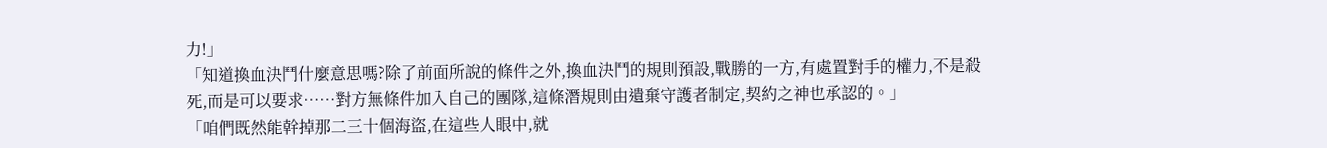力!」
「知道換血決鬥什麼意思嗎?除了前面所說的條件之外,換血決鬥的規則預設,戰勝的一方,有處置對手的權力,不是殺死,而是可以要求……對方無條件加入自己的團隊,這條潛規則由遺棄守護者制定,契約之神也承認的。」
「咱們既然能幹掉那二三十個海盜,在這些人眼中,就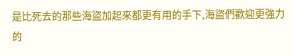是比死去的那些海盜加起來都更有用的手下,海盜們歡迎更強力的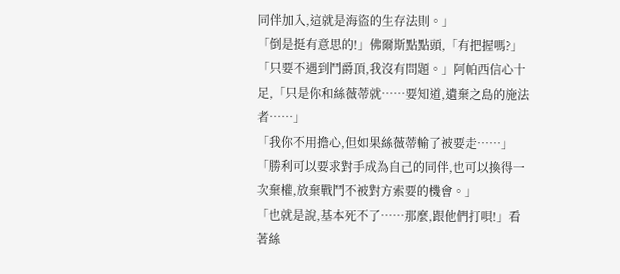同伴加入,這就是海盜的生存法則。」
「倒是挺有意思的!」佛爾斯點點頭,「有把握嗎?」
「只要不遇到鬥爵頂,我沒有問題。」阿帕西信心十足,「只是你和絲薇蒂就……要知道,遺棄之島的施法者……」
「我你不用擔心,但如果絲薇蒂輸了被要走……」
「勝利可以要求對手成為自己的同伴,也可以換得一次棄權,放棄戰鬥不被對方索要的機會。」
「也就是說,基本死不了……那麼,跟他們打唄!」看著絲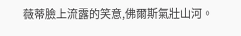薇蒂臉上流露的笑意,佛爾斯氣壯山河。